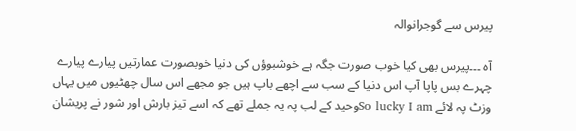پیرس سے گوجرانوالہ

آہ ۔۔۔پیرس بھی کیا خوب صورت جگہ ہے خوشبوؤں کی دنیا خوبصورت عمارتیں پیارے پیارے چہرے بس پاپا آپ اس دنیا کے سب سے اچھے باپ ہیں جو مجھے اس سال چھٹیوں میں یہاں وزٹ پہ لائے So lucky I amوحید کے لب پہ یہ جملے تھے کہ اسے تیز بارش اور شور نے پریشان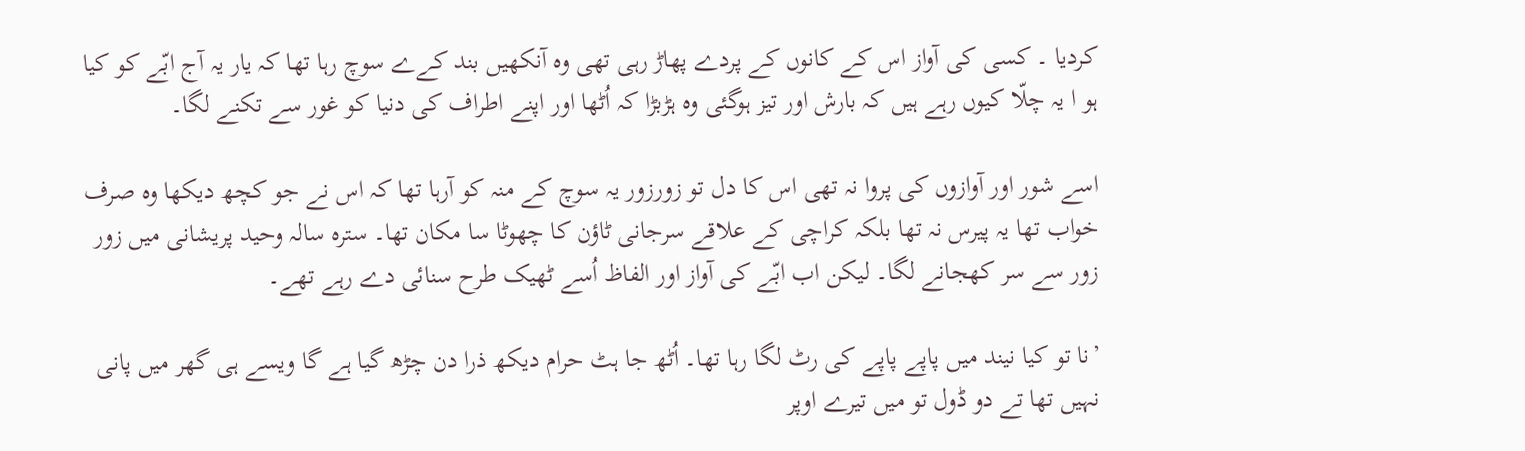کردیا ۔ کسی کی آواز اس کے کانوں کے پردے پھاڑ رہی تھی وہ آنکھیں بند کےے سوچ رہا تھا کہ یار یہ آج ابّے کو کیا ہو ا یہ چلّا کیوں رہے ہیں کہ بارش اور تیز ہوگئی وہ ہڑبڑا کہ اُٹھا اور اپنے اطراف کی دنیا کو غور سے تکنے لگا۔

اسے شور اور آوازوں کی پروا نہ تھی اس کا دل تو زورزور یہ سوچ کے منہ کو آرہا تھا کہ اس نے جو کچھ دیکھا وہ صرف خواب تھا یہ پیرس نہ تھا بلکہ کراچی کے علاقے سرجانی ٹاؤن کا چھوٹا سا مکان تھا۔ سترہ سالہ وحید پریشانی میں زور زور سے سر کھجانے لگا۔ لیکن اب ابّے کی آواز اور الفاظ اُسے ٹھیک طرح سنائی دے رہے تھے۔

’نا تو کیا نیند میں پاپے پاپے کی رٹ لگا رہا تھا۔ اُٹھ جا ہٹ حرام دیکھ ذرا دن چڑھ گیا ہے گا ویسے ہی گھر میں پانی نہیں تھا تے دو ڈول تو میں تیرے اوپر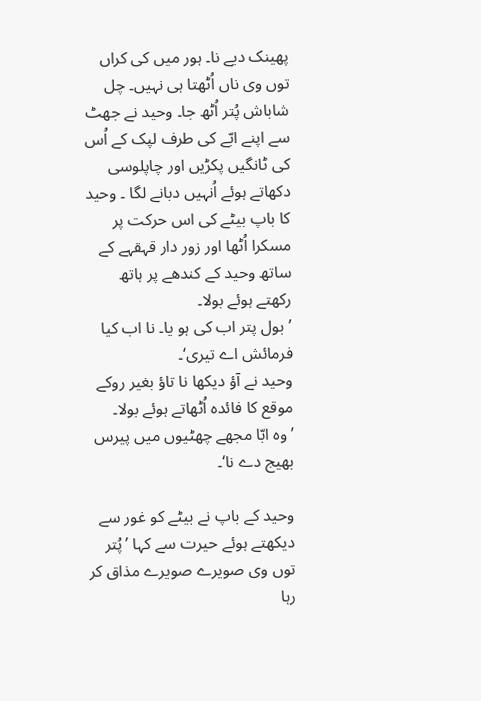پھینک دیے نا۔ ہور میں کی کراں توں وی ناں اُٹھتا ہی نہیں۔ چل شاباش پُتر اُٹھ جا۔ وحید نے جھٹ سے اپنے ابّے کی طرف لپک کے اُس کی ٹانگیں پکڑیں اور چاپلوسی دکھاتے ہوئے اُنہیں دبانے لگا ۔ وحید کا باپ بیٹے کی اس حرکت پر مسکرا اُٹھا اور زور دار قہقہے کے ساتھ وحید کے کندھے پر ہاتھ رکھتے ہوئے بولا۔
’بول پتر اب کی ہو یا۔ نا اب کیا فرمائش اے تیری‘۔
وحید نے آؤ دیکھا نا تاؤ بغیر روکے موقع کا فائدہ اُٹھاتے ہوئے بولا۔
’وہ ابّا مجھے چھٹیوں میں پیرس بھیج دے نا‘۔

وحید کے باپ نے بیٹے کو غور سے دیکھتے ہوئے حیرت سے کہا ’پُتر توں وی صویرے صویرے مذاق کر رہا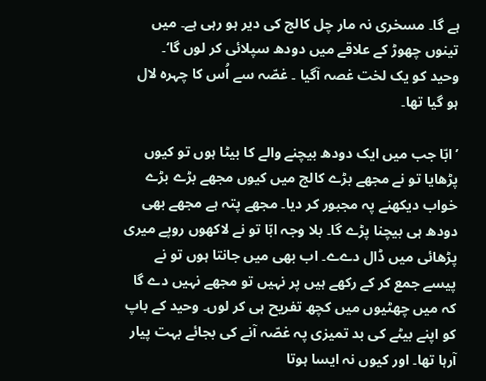ہے گا۔ مسخری نہ مار چل کالج کی دیر ہو رہی ہے۔ میں تینوں چھوڑ کے علاقے میں دودھ سپلائی کر لوں گا‘۔
وحید کو یک لخت غصہ آگیا ۔ غصّہ سے اُس کا چہرہ لال ہو گیا تھا۔

’ابّا جب میں ایک دودھ بیچنے والے کا بیٹا ہوں تو کیوں پڑھایا تو نے مجھے بڑے کالج میں کیوں مجھے بڑے بڑے خواب دیکھنے پہ مجبور کر دیا۔ مجھے پتہ ہے مجھے بھی دودھ ہی بیچنا پڑے گا۔ بلا وجہ ابّا تو نے لاکھوں روپے میری پڑھائی میں ڈال دےے۔ اب بھی میں جانتا ہوں تو نے پیسے جمع کر کے رکھے ہیں پر نہیں تو مجھے نہیں دے گا کہ میں چھٹیوں میں کچھ تفریح ہی کر لوں۔ وحید کے باپ کو اپنے بیٹے کی بد تمیزی پہ غصّہ آنے کی بجائے بہت پیار آرہا تھا۔ اور کیوں نہ ایسا ہوتا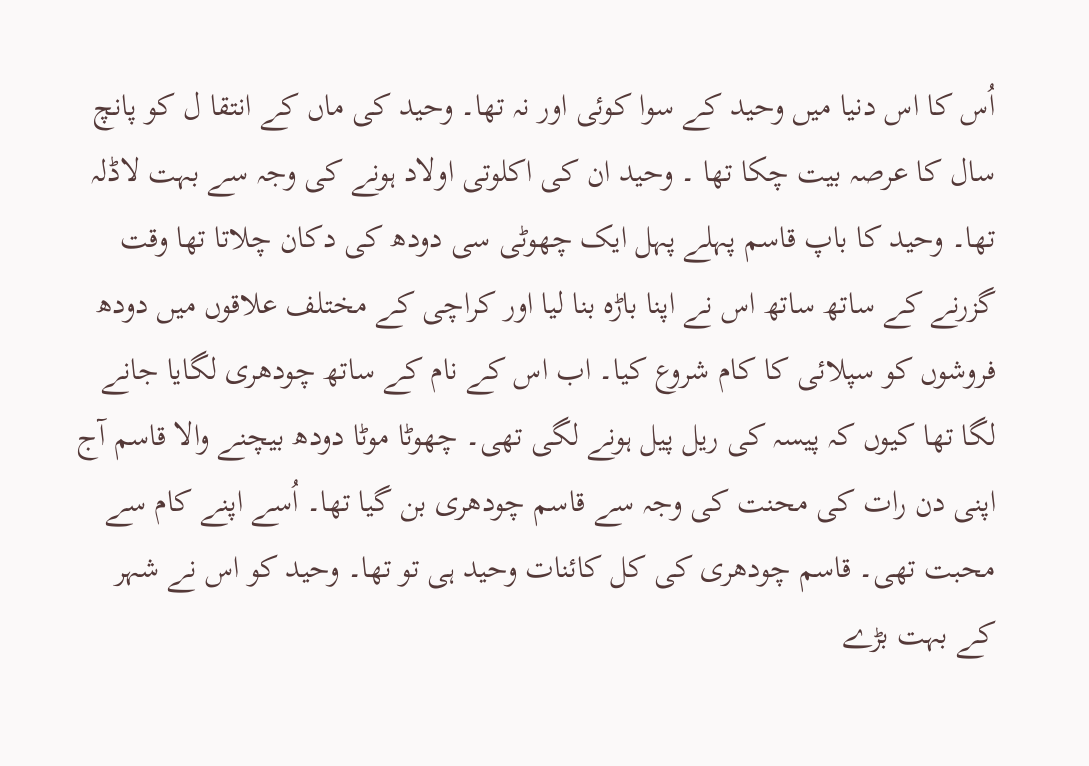اُس کا اس دنیا میں وحید کے سوا کوئی اور نہ تھا۔ وحید کی ماں کے انتقا ل کو پانچ سال کا عرصہ بیت چکا تھا ۔ وحید ان کی اکلوتی اولاد ہونے کی وجہ سے بہت لاڈلہ تھا۔ وحید کا باپ قاسم پہلے پہل ایک چھوٹی سی دودھ کی دکان چلاتا تھا وقت گزرنے کے ساتھ ساتھ اس نے اپنا باڑہ بنا لیا اور کراچی کے مختلف علاقوں میں دودھ فروشوں کو سپلائی کا کام شروع کیا۔ اب اس کے نام کے ساتھ چودھری لگایا جانے لگا تھا کیوں کہ پیسہ کی ریل پیل ہونے لگی تھی۔ چھوٹا موٹا دودھ بیچنے والا قاسم آج اپنی دن رات کی محنت کی وجہ سے قاسم چودھری بن گیا تھا۔ اُسے اپنے کام سے محبت تھی۔ قاسم چودھری کی کل کائنات وحید ہی تو تھا۔ وحید کو اس نے شہر کے بہت بڑے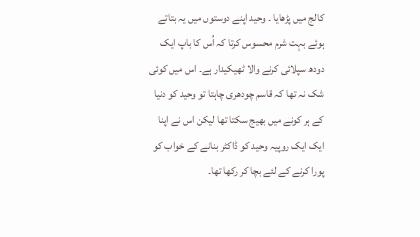کالج میں پڑھایا ۔ وحید اپنے دوستوں میں یہ بتاتے ہوئے بہت شرم محسوس کرتا کہ اُس کا باپ ایک دودھ سپلائی کرنے والا ٹھیکیدار ہے۔ اس میں کوئی شک نہ تھا کہ قاسم چودھری چاہتا تو وحید کو دنیا کے ہر کونے میں بھیج سکتا تھا لیکن اس نے اپنا ایک ایک روپیہ وحید کو ڈاکٹر بنانے کے خواب کو پورا کرنے کے لئے بچا کر رکھا تھا۔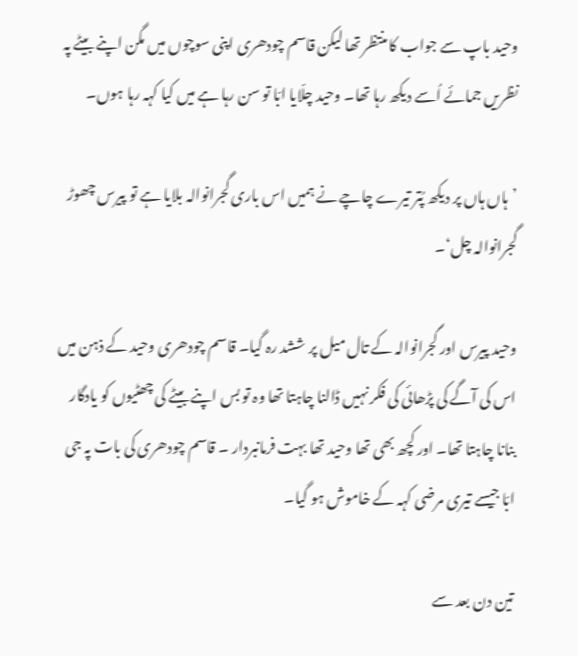وحید باپ سے جواب کا منتظر تھا لیکن قاسم چودھری اپنی سوچوں میں مگن اپنے بیٹے پہ نظریں جمائے اُسے دیکھ رہا تھا۔ وحید چلّایا ابّا تو سن رہا ہے میں کیا کہہ رہا ہوں۔

’ہاں ہاں پر دیکھ پُتر تیرے چاچے نے ہمیں اس باری گجرانوالہ بلایا ہے تو پیرس چھوڑ گجرانوالہ چل‘۔

وحید پیرس اور گجرانوالہ کے تال میل پر ششد رہ گیا۔ قاسم چودھری وحید کے ذہن میں اس کی آگے کی پڑھائی کی فکر نہیں ڈالنا چاہتا تھا وہ تو بس اپنے بیٹے کی چھٹیوں کو یادگار بنانا چاہتا تھا۔ اور کچھ بھی تھا وحید تھا بہت فرمانبردار ۔ قاسم چودھری کی بات پہ جی ابّا جیسے تیری مرضی کہہ کے خاموش ہو گیا۔

تین دن بعد سے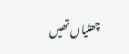چھٹیاں تھیں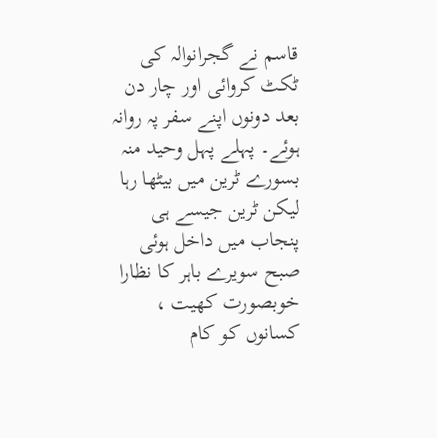قاسم نے گجرانوالہ کی ٹکٹ کروائی اور چار دن بعد دونوں اپنے سفر پہ روانہ ہوئے۔ پہلے پہل وحید منہ بسورے ٹرین میں بیٹھا رہا لیکن ٹرین جیسے ہی پنجاب میں داخل ہوئی صبح سویرے باہر کا نظارا خوبصورت کھیت ، کسانوں کو کام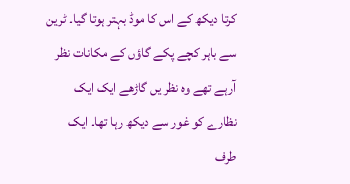کرتا دیکھ کے اس کا موڈ بہتر ہوتا گیا۔ ٹرین سے باہر کچے پکے گاؤں کے مکانات نظر آرہے تھے وہ نظر یں گاڑھے ایک ایک نظارے کو غور سے دیکھ رہا تھا۔ ایک طرف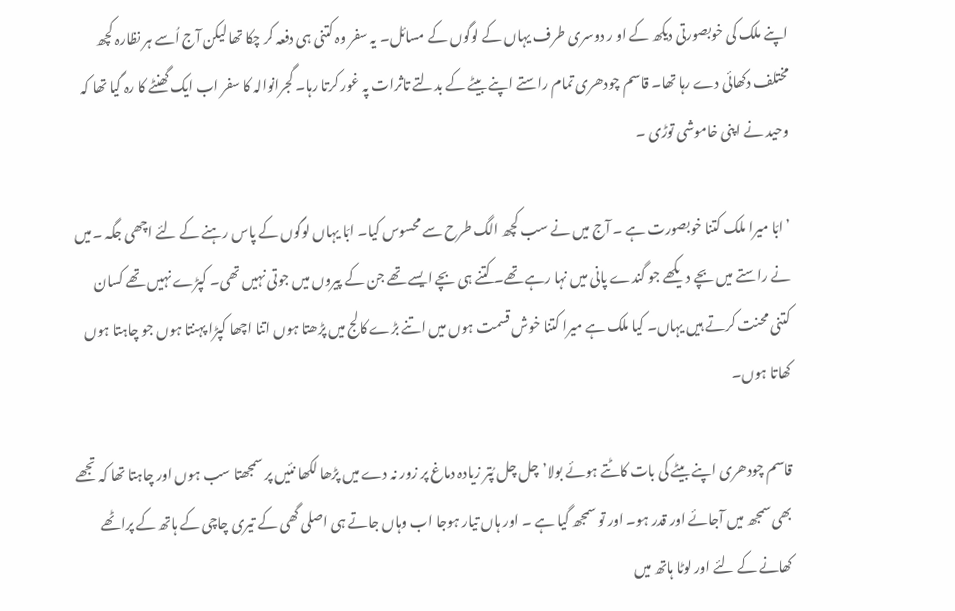اپنے ملک کی خوبصورتی دیکھ کے او ر دوسری طرف یہاں کے لوگوں کے مسائل۔ یہ سفر وہ کتنی ہی دفعہ کر چکا تھا لیکن آج اُسے ہر نظارہ کچھ مختلف دکھائی دے رہا تھا۔ قاسم چودھری تمام راستے اپنے بیٹے کے بدلتے تاثرات پہ غور کرتا رہا۔ گجرانوالہ کا سفر اب ایک گھنٹے کا رہ گیا تھا کہ وحید نے اپنی خاموشی توڑی ۔

’ابّا میرا ملک کتنا خوبصورت ہے ۔ آج میں نے سب کچھ الگ طرح سے محسوس کیا۔ ابّا یہاں لوگوں کے پاس رہنے کے لئے اچھی جگہ ۔میں نے راستے میں بچے دیکھے جو گندے پانی میں نہا رہے تھے۔ کتنے ہی بچے ایسے تھے جن کے پیروں میں جوتی نہیں تھی۔ کپڑے نہیں تھے کسان کتنی محنت کرتے ہیں یہاں۔ کیا ملک ہے میرا کتنا خوش قسمت ہوں میں اتنے بڑے کالج میں پڑھتا ہوں اتنا اچھا کپڑا پہنتا ہوں جو چاہتا ہوں کھاتا ہوں۔

قاسم چودھری اپنے بیٹے کی بات کاٹتے ہوئے بولا’چل چل پُتر زیادہ دماغ پر زور نہ دے میں پڑھا لکھا نئیں پر سمجھتا سب ہوں اور چاہتا تھا کہ تجھے بھی سمجھ میں آجائے اور قدر ہو۔ اور تو سمجھ گیا ہے ۔ اور ہاں تیار ہوجا اب وہاں جاتے ہی اصلی گھی کے تیری چاچی کے ہاتھ کے پراٹھے کھانے کے لئے اور لوٹا ہاتھ میں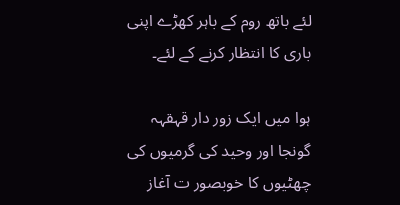لئے باتھ روم کے باہر کھڑے اپنی باری کا انتظار کرنے کے لئے۔

ہوا میں ایک زور دار قہقہہ گونجا اور وحید کی گرمیوں کی چھٹیوں کا خوبصور ت آغاز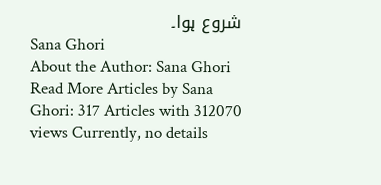شروع ہوا۔
Sana Ghori
About the Author: Sana Ghori Read More Articles by Sana Ghori: 317 Articles with 312070 views Currently, no details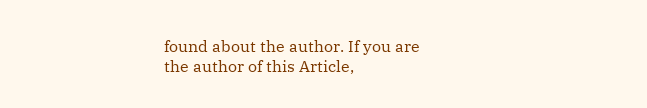found about the author. If you are the author of this Article,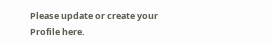Please update or create your Profile here.